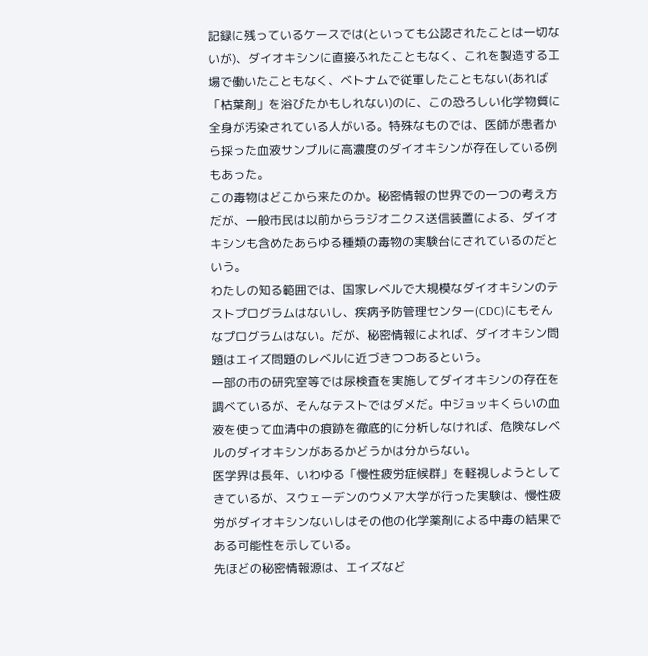記録に残っているケースでは(といっても公認されたことは一切ないが)、ダイオキシンに直接ふれたこともなく、これを製造する工場で働いたこともなく、ベトナムで従軍したこともない(あれば「枯葉剤」を浴びたかもしれない)のに、この恐ろしい化学物質に全身が汚染されている人がいる。特殊なものでは、医師が患者から採った血液サンプルに高濃度のダイオキシンが存在している例もあった。
この毒物はどこから来たのか。秘密情報の世界での一つの考え方だが、一般市民は以前からラジオニクス送信装置による、ダイオキシンも含めたあらゆる種類の毒物の実験台にされているのだという。
わたしの知る範囲では、国家レベルで大規模なダイオキシンのテストプログラムはないし、疾病予防管理センター(CDC)にもそんなプログラムはない。だが、秘密情報によれば、ダイオキシン問題はエイズ問題のレベルに近づきつつあるという。
一部の市の研究室等では尿検査を実施してダイオキシンの存在を調べているが、そんなテストではダメだ。中ジョッキくらいの血液を使って血清中の痕跡を徹底的に分析しなければ、危険なレベルのダイオキシンがあるかどうかは分からない。
医学界は長年、いわゆる「慢性疲労症候群」を軽視しようとしてきているが、スウェーデンのウメア大学が行った実験は、慢性疲労がダイオキシンないしはその他の化学薬剤による中毒の結果である可能性を示している。
先ほどの秘密情報源は、エイズなど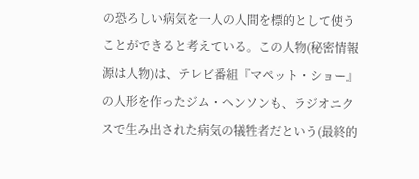の恐ろしい病気を一人の人間を標的として使うことができると考えている。この人物(秘密情報源は人物)は、テレビ番組『マペット・ショー』の人形を作ったジム・ヘンソンも、ラジオニクスで生み出された病気の犠牲者だという(最終的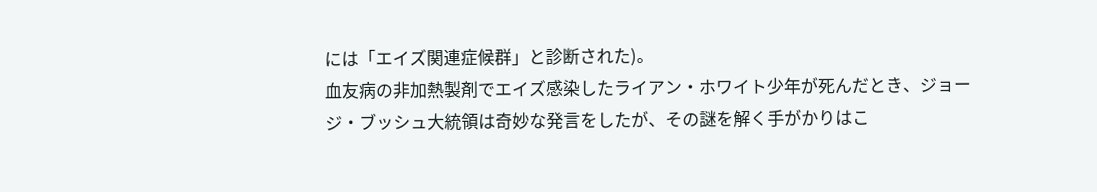には「エイズ関連症候群」と診断された)。
血友病の非加熱製剤でエイズ感染したライアン・ホワイト少年が死んだとき、ジョージ・ブッシュ大統領は奇妙な発言をしたが、その謎を解く手がかりはこ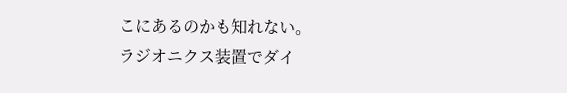こにあるのかも知れない。
ラジオニクス装置でダイ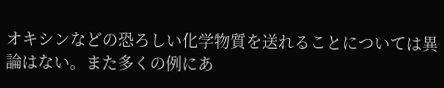オキシンなどの恐ろしい化学物質を送れることについては異論はない。また多くの例にあ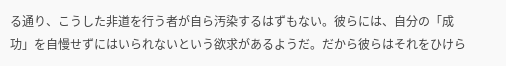る通り、こうした非道を行う者が自ら汚染するはずもない。彼らには、自分の「成功」を自慢せずにはいられないという欲求があるようだ。だから彼らはそれをひけら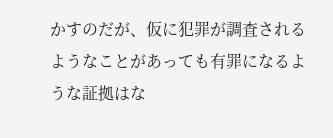かすのだが、仮に犯罪が調査されるようなことがあっても有罪になるような証拠はな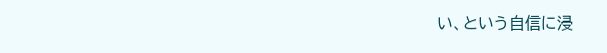い、という自信に浸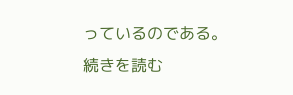っているのである。
続きを読む